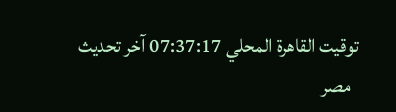توقيت القاهرة المحلي 07:37:17 آخر تحديث
  مصر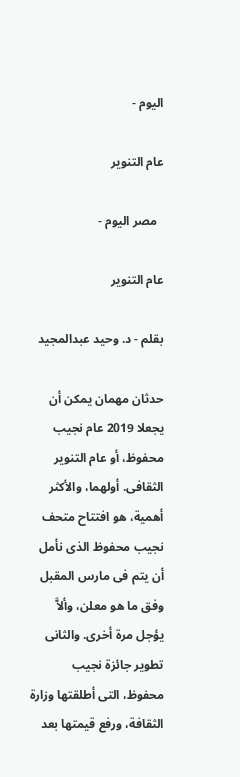اليوم -

عام التنوير

  مصر اليوم -

عام التنوير

بقلم - د. وحيد عبدالمجيد

حدثان مهمان يمكن أن يجعلا 2019 عام نجيب محفوظ، أو عام التنوير الثقافى. أولهما، والأكثر أهمية، هو افتتاح متحف نجيب محفوظ الذى نأمل أن يتم فى مارس المقبل وفق ما هو معلن، وألاَّ يؤجل مرة أخرى. والثانى تطوير جائزة نجيب محفوظ، التى أطلقتها وزارة الثقافة، ورفع قيمتها بعد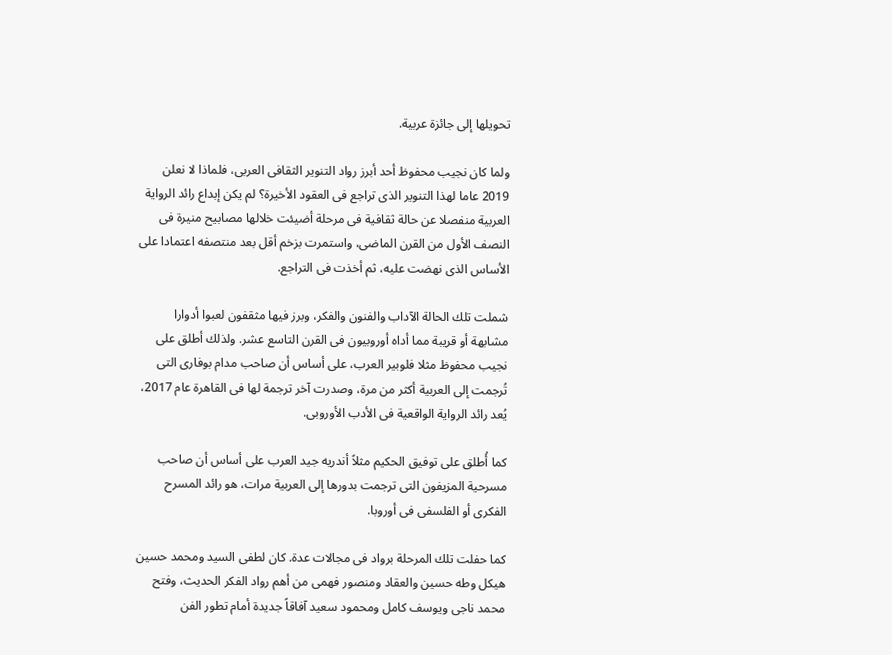تحويلها إلى جائزة عربية.

ولما كان نجيب محفوظ أحد أبرز رواد التنوير الثقافى العربى، فلماذا لا نعلن 2019 عاما لهذا التنوير الذى تراجع فى العقود الأخيرة؟ لم يكن إبداع رائد الرواية العربية منفصلا عن حالة ثقافية فى مرحلة أضيئت خلالها مصابيح منيرة فى النصف الأول من القرن الماضى، واستمرت بزخم أقل بعد منتصفه اعتمادا على الأساس الذى نهضت عليه، ثم أخذت فى التراجع.

شملت تلك الحالة الآداب والفنون والفكر، وبرز فيها مثقفون لعبوا أدوارا مشابهة أو قريبة مما أداه أوروبيون فى القرن التاسع عشر. ولذلك أطلق على نجيب محفوظ مثلا فلوبير العرب، على أساس أن صاحب مدام بوفارى التى تُرجمت إلى العربية أكثر من مرة، وصدرت آخر ترجمة لها فى القاهرة عام 2017، يُعد رائد الرواية الواقعية فى الأدب الأوروبى.

كما أُطلق على توفيق الحكيم مثلاً أندريه جيد العرب على أساس أن صاحب مسرحية المزيفون التى ترجمت بدورها إلى العربية مرات، هو رائد المسرح الفكرى أو الفلسفى فى أوروبا.

كما حفلت تلك المرحلة برواد فى مجالات عدة. كان لطفى السيد ومحمد حسين هيكل وطه حسين والعقاد ومنصور فهمى من أهم رواد الفكر الحديث، وفتح محمد ناجى ويوسف كامل ومحمود سعيد آفاقاً جديدة أمام تطور الفن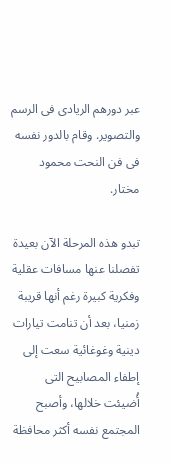عبر دورهم الريادى فى الرسم والتصوير. وقام بالدور نفسه فى فن النحت محمود مختار.

تبدو هذه المرحلة الآن بعيدة تفصلنا عنها مسافات عقلية وفكرية كبيرة رغم أنها قريبة زمنيا، بعد أن تنامت تيارات دينية وغوغائية سعت إلى إطفاء المصابيح التى أُضيئت خلالها، وأصبح المجتمع نفسه أكثر محافظة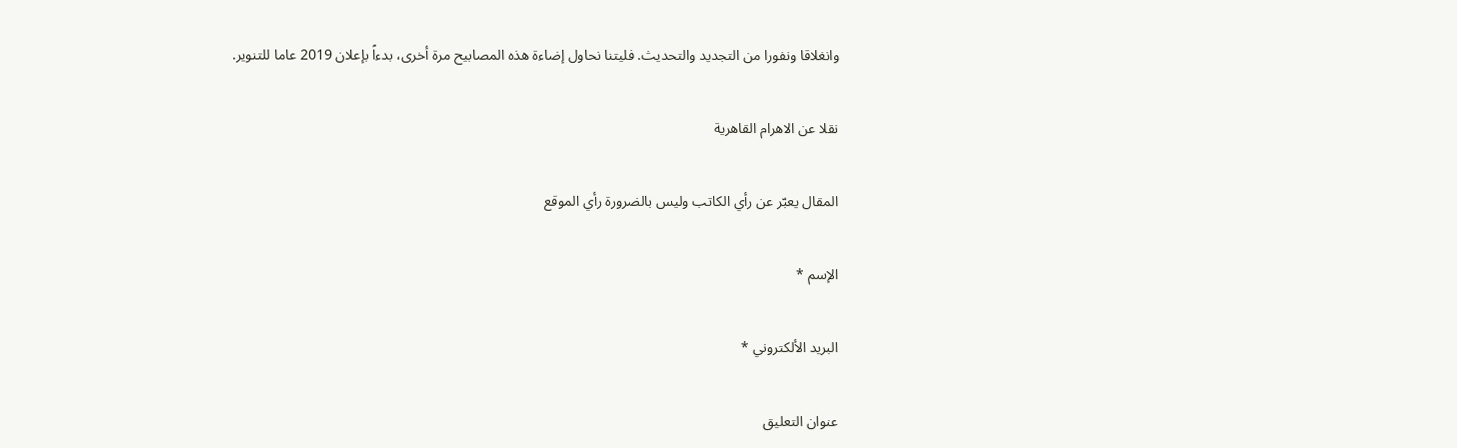وانغلاقا ونفورا من التجديد والتحديث. فليتنا نحاول إضاءة هذه المصابيح مرة أخرى، بدءاً بإعلان 2019 عاما للتنوير.

نقلا عن الاهرام القاهرية

المقال يعبّر عن رأي الكاتب وليس بالضرورة رأي الموقع

الإسم *

البريد الألكتروني *

عنوان التعليق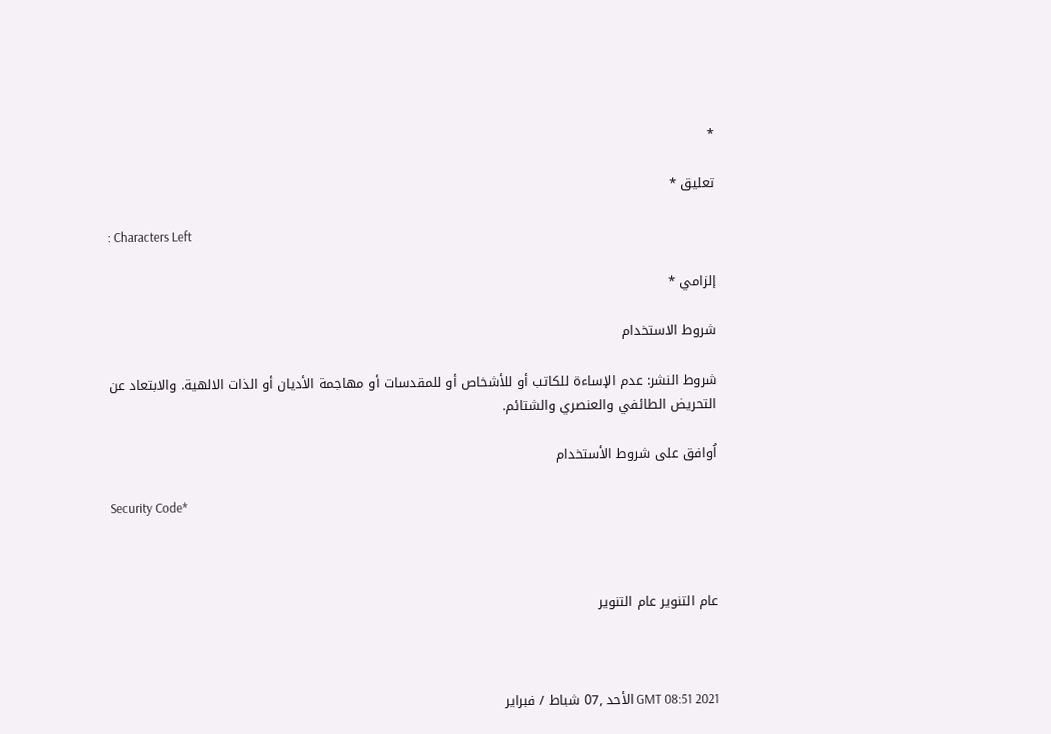*

تعليق *

: Characters Left

إلزامي *

شروط الاستخدام

شروط النشر: عدم الإساءة للكاتب أو للأشخاص أو للمقدسات أو مهاجمة الأديان أو الذات الالهية. والابتعاد عن التحريض الطائفي والعنصري والشتائم.

اُوافق على شروط الأستخدام

Security Code*



عام التنوير عام التنوير



GMT 08:51 2021 الأحد ,07 شباط / فبراير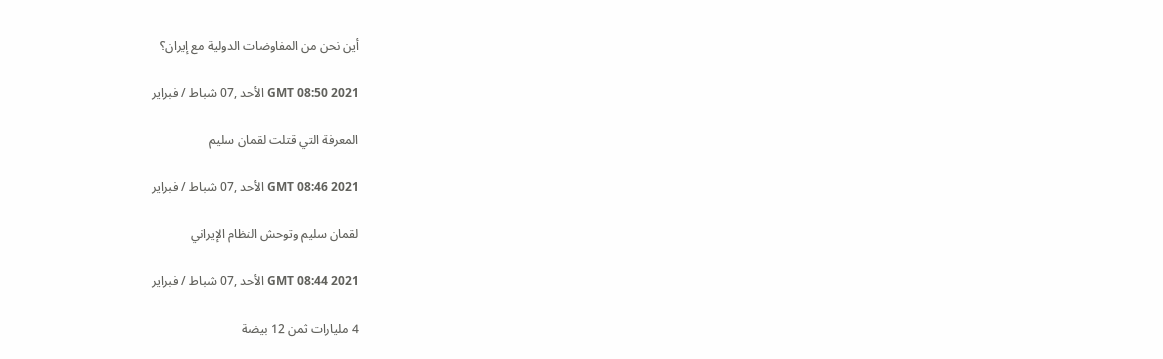أين نحن من المفاوضات الدولية مع إيران؟

GMT 08:50 2021 الأحد ,07 شباط / فبراير

المعرفة التي قتلت لقمان سليم

GMT 08:46 2021 الأحد ,07 شباط / فبراير

لقمان سليم وتوحش النظام الإيراني

GMT 08:44 2021 الأحد ,07 شباط / فبراير

4 مليارات ثمن 12 بيضة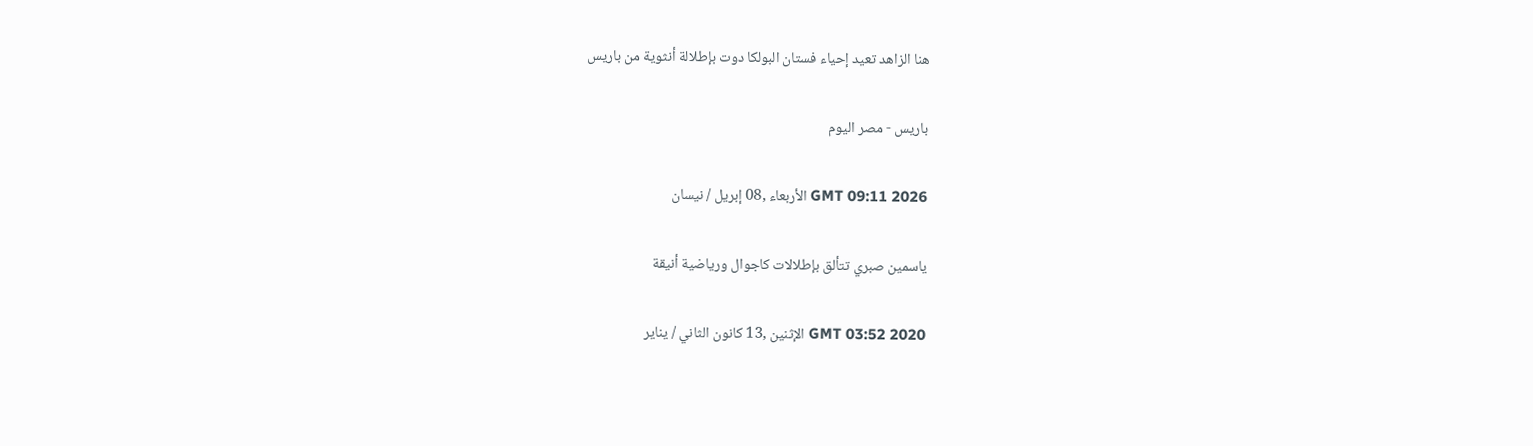هنا الزاهد تعيد إحياء فستان البولكا دوت بإطلالة أنثوية من باريس

باريس - مصر اليوم

GMT 09:11 2026 الأربعاء ,08 إبريل / نيسان

ياسمين صبري تتألق بإطلالات كاجوال ورياضية أنيقة

GMT 03:52 2020 الإثنين ,13 كانون الثاني / يناير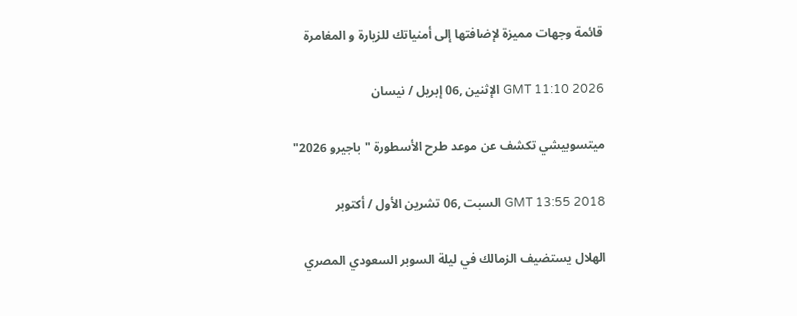قائمة وجهات مميزة لإضافتها إلى أمنياتك للزيارة و المغامرة

GMT 11:10 2026 الإثنين ,06 إبريل / نيسان

ميتسوبيشي تكشف عن موعد طرح الأسطورة "باجيرو 2026"

GMT 13:55 2018 السبت ,06 تشرين الأول / أكتوبر

الهلال يستضيف الزمالك في ليلة السوبر السعودي المصري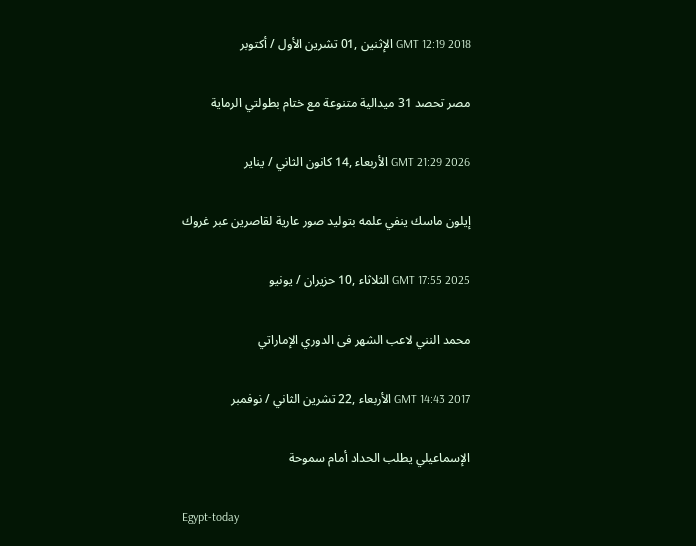GMT 12:19 2018 الإثنين ,01 تشرين الأول / أكتوبر

مصر تحصد 31 ميدالية متنوعة مع ختام بطولتي الرماية

GMT 21:29 2026 الأربعاء ,14 كانون الثاني / يناير

إيلون ماسك ينفي علمه بتوليد صور عارية لقاصرين عبر غروك

GMT 17:55 2025 الثلاثاء ,10 حزيران / يونيو

محمد النني لاعب الشهر فى الدوري الإماراتي

GMT 14:43 2017 الأربعاء ,22 تشرين الثاني / نوفمبر

الإسماعيلي يطلب الحداد أمام سموحة

Egypt-today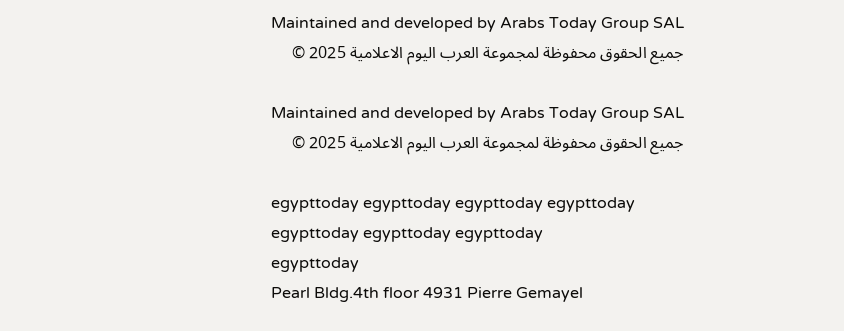Maintained and developed by Arabs Today Group SAL
جميع الحقوق محفوظة لمجموعة العرب اليوم الاعلامية 2025 ©

Maintained and developed by Arabs Today Group SAL
جميع الحقوق محفوظة لمجموعة العرب اليوم الاعلامية 2025 ©

egypttoday egypttoday egypttoday egypttoday
egypttoday egypttoday egypttoday
egypttoday
Pearl Bldg.4th floor 4931 Pierre Gemayel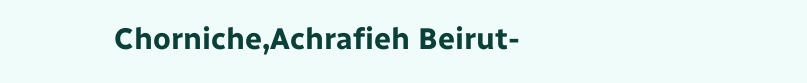Chorniche,Achrafieh Beirut-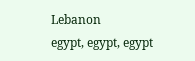Lebanon
egypt, egypt, egypt